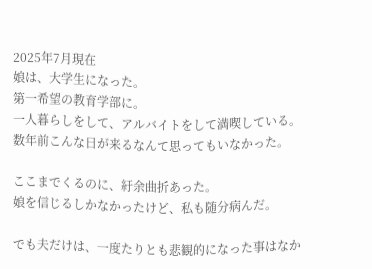2025年7月現在
娘は、大学生になった。
第一希望の教育学部に。
一人暮らしをして、アルバイトをして満喫している。
数年前こんな日が来るなんて思ってもいなかった。

ここまでくるのに、紆余曲折あった。
娘を信じるしかなかったけど、私も随分病んだ。

でも夫だけは、一度たりとも悲観的になった事はなか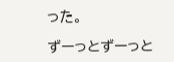った。

ずーっとずーっと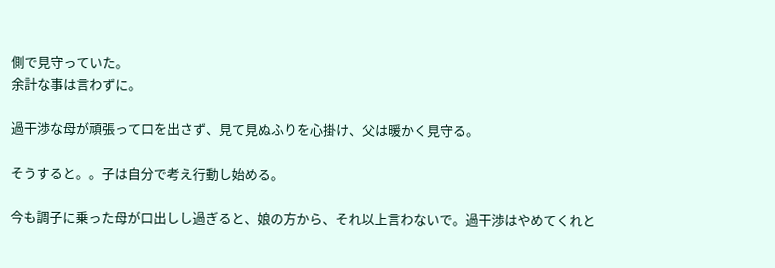側で見守っていた。
余計な事は言わずに。

過干渉な母が頑張って口を出さず、見て見ぬふりを心掛け、父は暖かく見守る。

そうすると。。子は自分で考え行動し始める。

今も調子に乗った母が口出しし過ぎると、娘の方から、それ以上言わないで。過干渉はやめてくれと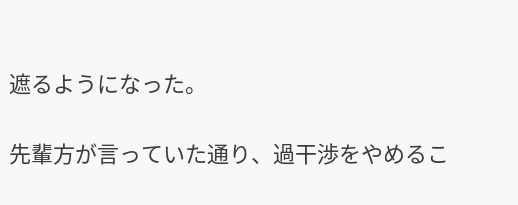遮るようになった。

先輩方が言っていた通り、過干渉をやめるこ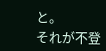と。
それが不登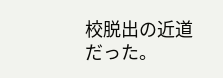校脱出の近道だった。